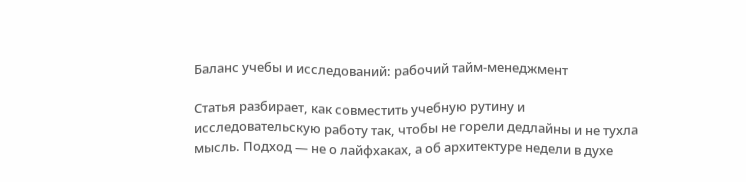Баланс учебы и исследований: рабочий тайм-менеджмент

Статья разбирает, как совместить учебную рутину и исследовательскую работу так, чтобы не горели дедлайны и не тухла мысль. Подход — не о лайфхаках, а об архитектуре недели в духе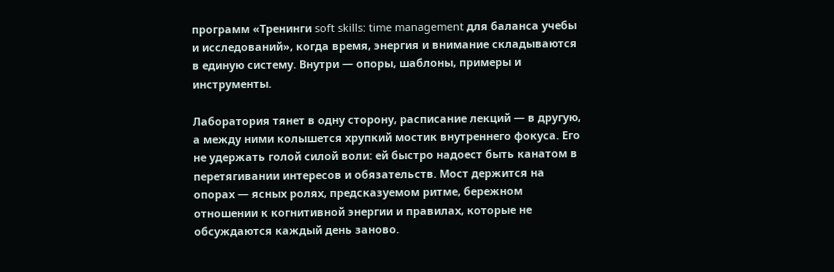программ «Тренинги soft skills: time management для баланса учебы и исследований», когда время, энергия и внимание складываются в единую систему. Внутри — опоры, шаблоны, примеры и инструменты.

Лаборатория тянет в одну сторону, расписание лекций — в другую, а между ними колышется хрупкий мостик внутреннего фокуса. Его не удержать голой силой воли: ей быстро надоест быть канатом в перетягивании интересов и обязательств. Мост держится на опорах — ясных ролях, предсказуемом ритме, бережном отношении к когнитивной энергии и правилах, которые не обсуждаются каждый день заново.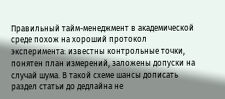Правильный тайм-менеджмент в академической среде похож на хороший протокол эксперимента: известны контрольные точки, понятен план измерений, заложены допуски на случай шума. В такой схеме шансы дописать раздел статьи до дедлайна не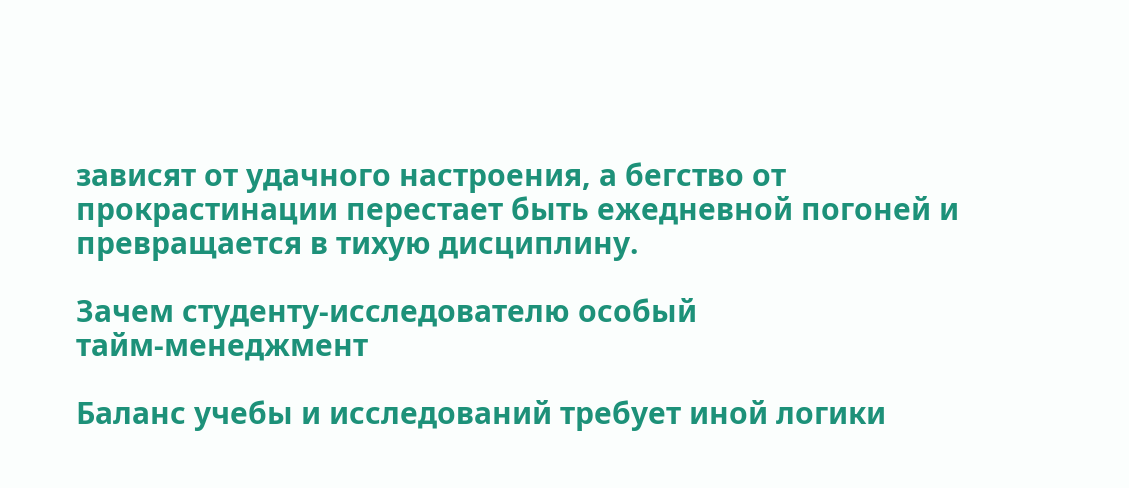зависят от удачного настроения, а бегство от прокрастинации перестает быть ежедневной погоней и превращается в тихую дисциплину.

Зачем студенту‑исследователю особый тайм‑менеджмент

Баланс учебы и исследований требует иной логики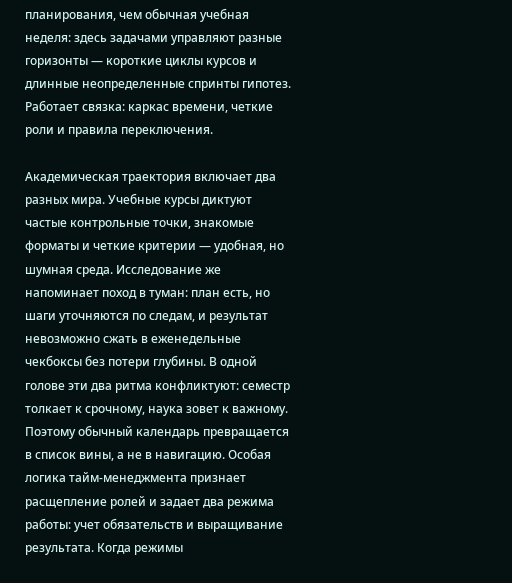планирования, чем обычная учебная неделя: здесь задачами управляют разные горизонты — короткие циклы курсов и длинные неопределенные спринты гипотез. Работает связка: каркас времени, четкие роли и правила переключения.

Академическая траектория включает два разных мира. Учебные курсы диктуют частые контрольные точки, знакомые форматы и четкие критерии — удобная, но шумная среда. Исследование же напоминает поход в туман: план есть, но шаги уточняются по следам, и результат невозможно сжать в еженедельные чекбоксы без потери глубины. В одной голове эти два ритма конфликтуют: семестр толкает к срочному, наука зовет к важному. Поэтому обычный календарь превращается в список вины, а не в навигацию. Особая логика тайм-менеджмента признает расщепление ролей и задает два режима работы: учет обязательств и выращивание результата. Когда режимы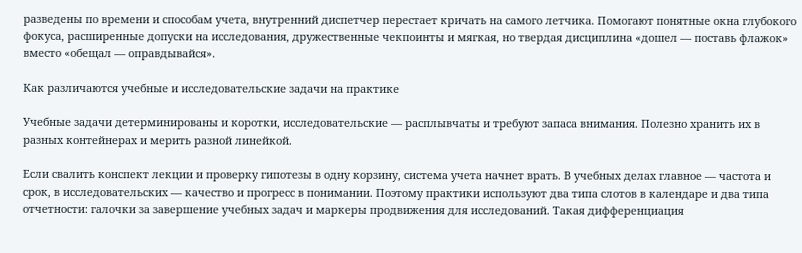разведены по времени и способам учета, внутренний диспетчер перестает кричать на самого летчика. Помогают понятные окна глубокого фокуса, расширенные допуски на исследования, дружественные чекпоинты и мягкая, но твердая дисциплина «дошел — поставь флажок» вместо «обещал — оправдывайся».

Как различаются учебные и исследовательские задачи на практике

Учебные задачи детерминированы и коротки, исследовательские — расплывчаты и требуют запаса внимания. Полезно хранить их в разных контейнерах и мерить разной линейкой.

Если свалить конспект лекции и проверку гипотезы в одну корзину, система учета начнет врать. В учебных делах главное — частота и срок, в исследовательских — качество и прогресс в понимании. Поэтому практики используют два типа слотов в календаре и два типа отчетности: галочки за завершение учебных задач и маркеры продвижения для исследований. Такая дифференциация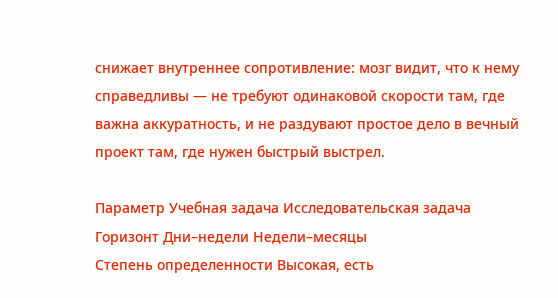снижает внутреннее сопротивление: мозг видит, что к нему справедливы — не требуют одинаковой скорости там, где важна аккуратность, и не раздувают простое дело в вечный проект там, где нужен быстрый выстрел.

Параметр Учебная задача Исследовательская задача
Горизонт Дни–недели Недели–месяцы
Степень определенности Высокая, есть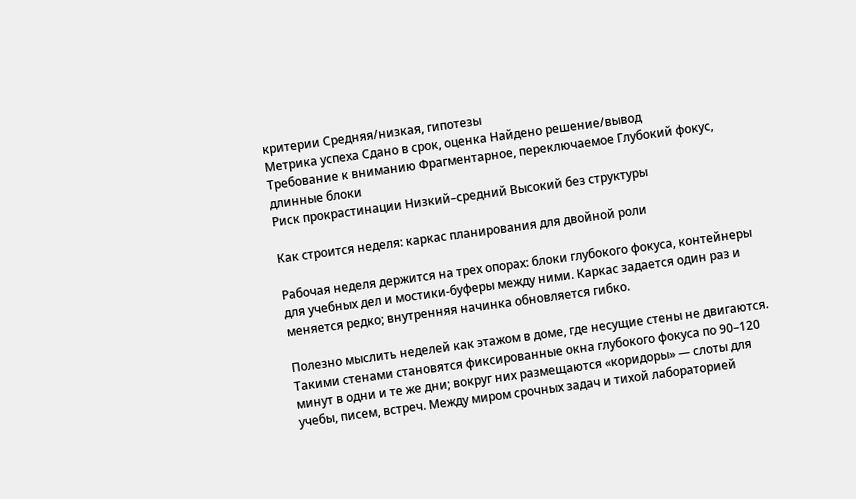критерии Средняя/низкая, гипотезы
Метрика успеха Сдано в срок, оценка Найдено решение/вывод
Требование к вниманию Фрагментарное, переключаемое Глубокий фокус, длинные блоки
Риск прокрастинации Низкий–средний Высокий без структуры

Как строится неделя: каркас планирования для двойной роли

Рабочая неделя держится на трех опорах: блоки глубокого фокуса, контейнеры для учебных дел и мостики-буферы между ними. Каркас задается один раз и меняется редко; внутренняя начинка обновляется гибко.

Полезно мыслить неделей как этажом в доме, где несущие стены не двигаются. Такими стенами становятся фиксированные окна глубокого фокуса по 90–120 минут в одни и те же дни; вокруг них размещаются «коридоры» — слоты для учебы, писем, встреч. Между миром срочных задач и тихой лабораторией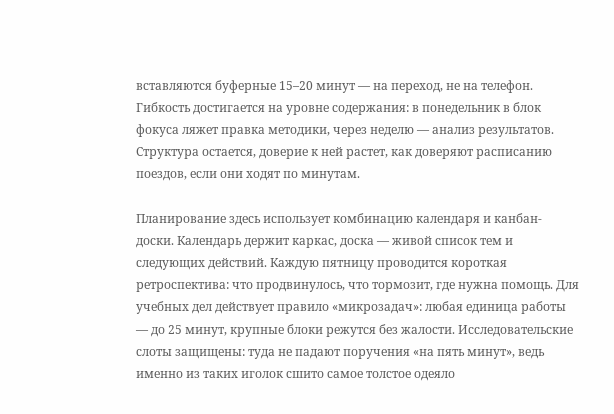вставляются буферные 15–20 минут — на переход, не на телефон. Гибкость достигается на уровне содержания: в понедельник в блок фокуса ляжет правка методики, через неделю — анализ результатов. Структура остается, доверие к ней растет, как доверяют расписанию поездов, если они ходят по минутам.

Планирование здесь использует комбинацию календаря и канбан-доски. Календарь держит каркас, доска — живой список тем и следующих действий. Каждую пятницу проводится короткая ретроспектива: что продвинулось, что тормозит, где нужна помощь. Для учебных дел действует правило «микрозадач»: любая единица работы — до 25 минут, крупные блоки режутся без жалости. Исследовательские слоты защищены: туда не падают поручения «на пять минут», ведь именно из таких иголок сшито самое толстое одеяло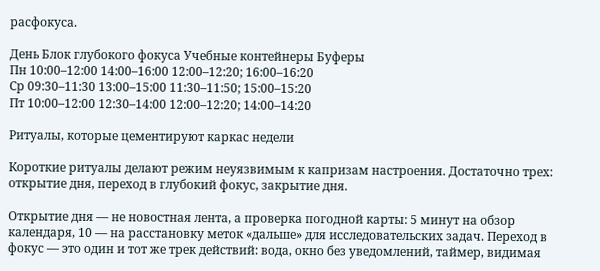расфокуса.

День Блок глубокого фокуса Учебные контейнеры Буферы
Пн 10:00–12:00 14:00–16:00 12:00–12:20; 16:00–16:20
Ср 09:30–11:30 13:00–15:00 11:30–11:50; 15:00–15:20
Пт 10:00–12:00 12:30–14:00 12:00–12:20; 14:00–14:20

Ритуалы, которые цементируют каркас недели

Короткие ритуалы делают режим неуязвимым к капризам настроения. Достаточно трех: открытие дня, переход в глубокий фокус, закрытие дня.

Открытие дня — не новостная лента, а проверка погодной карты: 5 минут на обзор календаря, 10 — на расстановку меток «дальше» для исследовательских задач. Переход в фокус — это один и тот же трек действий: вода, окно без уведомлений, таймер, видимая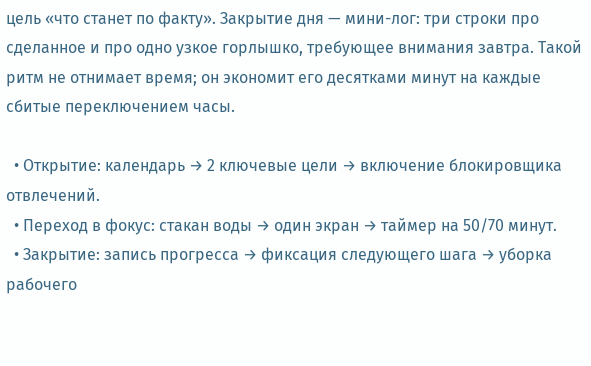цель «что станет по факту». Закрытие дня — мини-лог: три строки про сделанное и про одно узкое горлышко, требующее внимания завтра. Такой ритм не отнимает время; он экономит его десятками минут на каждые сбитые переключением часы.

  • Открытие: календарь → 2 ключевые цели → включение блокировщика отвлечений.
  • Переход в фокус: стакан воды → один экран → таймер на 50/70 минут.
  • Закрытие: запись прогресса → фиксация следующего шага → уборка рабочего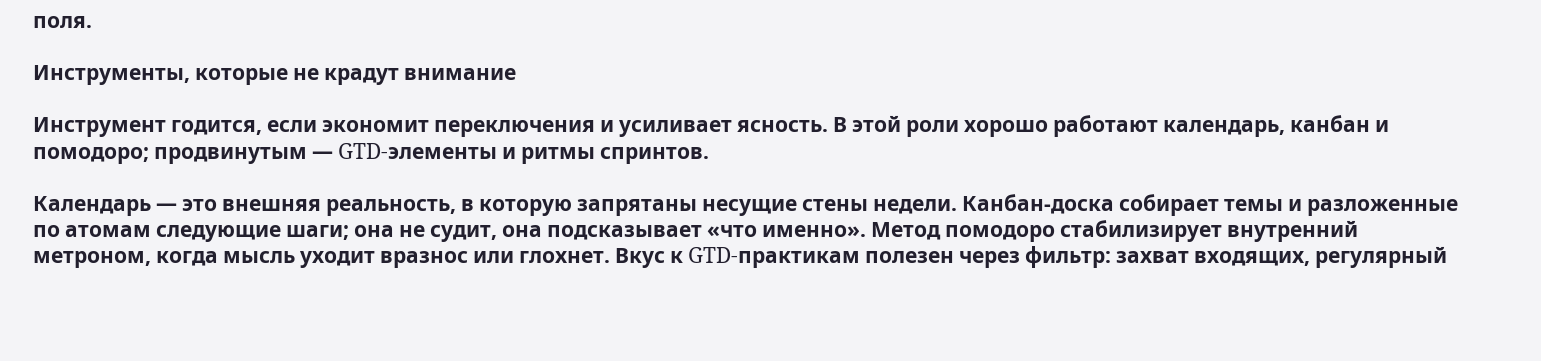поля.

Инструменты, которые не крадут внимание

Инструмент годится, если экономит переключения и усиливает ясность. В этой роли хорошо работают календарь, канбан и помодоро; продвинутым — GTD-элементы и ритмы спринтов.

Календарь — это внешняя реальность, в которую запрятаны несущие стены недели. Канбан-доска собирает темы и разложенные по атомам следующие шаги; она не судит, она подсказывает «что именно». Метод помодоро стабилизирует внутренний метроном, когда мысль уходит вразнос или глохнет. Вкус к GTD-практикам полезен через фильтр: захват входящих, регулярный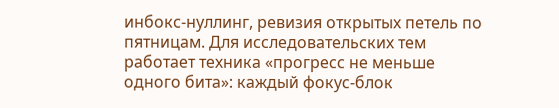инбокс-нуллинг, ревизия открытых петель по пятницам. Для исследовательских тем работает техника «прогресс не меньше одного бита»: каждый фокус-блок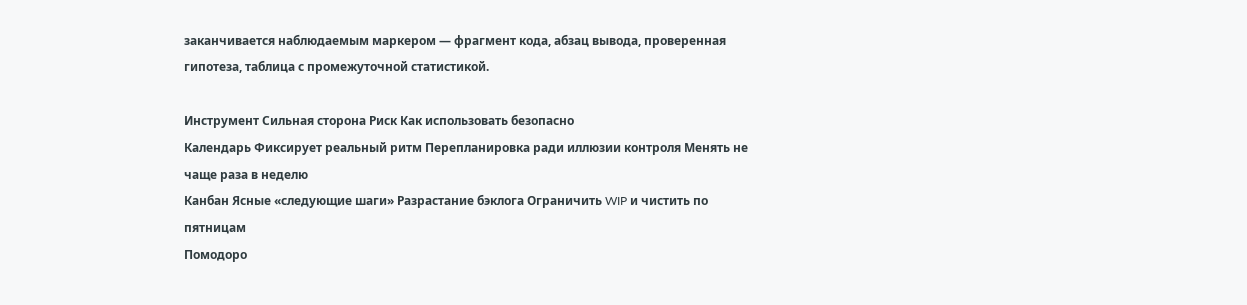заканчивается наблюдаемым маркером — фрагмент кода, абзац вывода, проверенная гипотеза, таблица с промежуточной статистикой.

Инструмент Сильная сторона Риск Как использовать безопасно
Календарь Фиксирует реальный ритм Перепланировка ради иллюзии контроля Менять не чаще раза в неделю
Канбан Ясные «следующие шаги» Разрастание бэклога Ограничить WIP и чистить по пятницам
Помодоро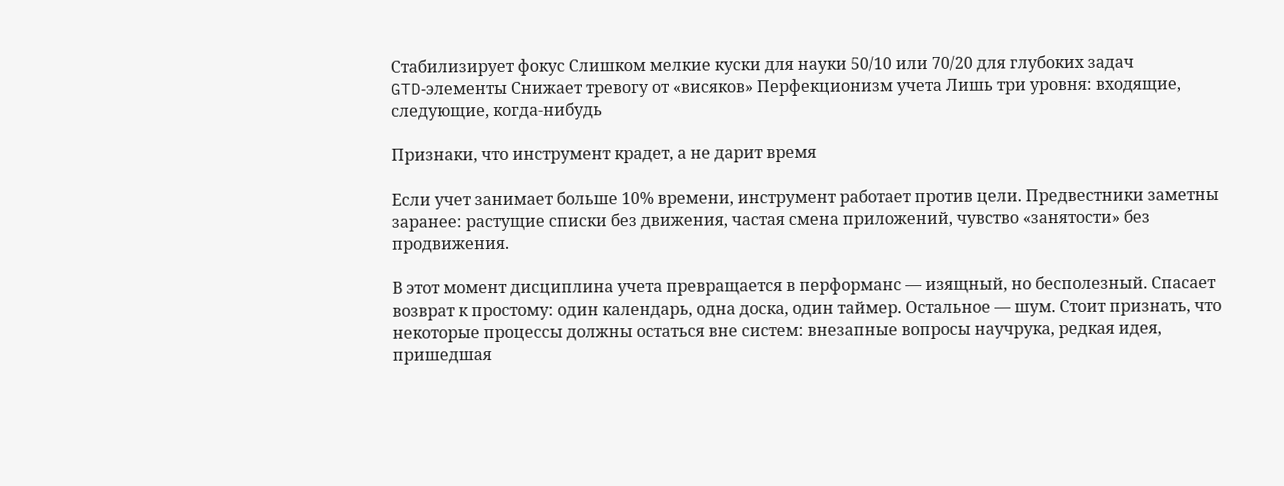Стабилизирует фокус Слишком мелкие куски для науки 50/10 или 70/20 для глубоких задач
GTD‑элементы Снижает тревогу от «висяков» Перфекционизм учета Лишь три уровня: входящие, следующие, когда‑нибудь

Признаки, что инструмент крадет, а не дарит время

Если учет занимает больше 10% времени, инструмент работает против цели. Предвестники заметны заранее: растущие списки без движения, частая смена приложений, чувство «занятости» без продвижения.

В этот момент дисциплина учета превращается в перформанс — изящный, но бесполезный. Спасает возврат к простому: один календарь, одна доска, один таймер. Остальное — шум. Стоит признать, что некоторые процессы должны остаться вне систем: внезапные вопросы научрука, редкая идея, пришедшая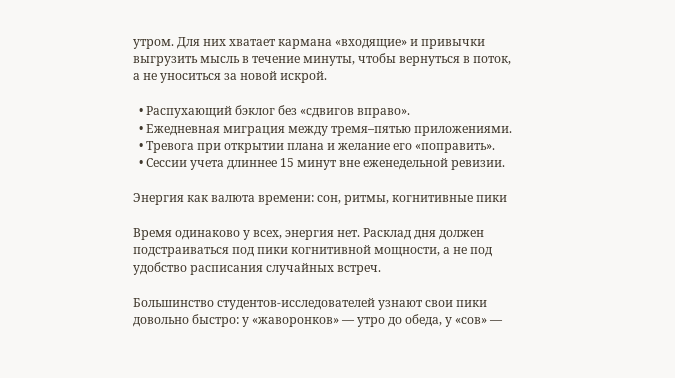утром. Для них хватает кармана «входящие» и привычки выгрузить мысль в течение минуты, чтобы вернуться в поток, а не уноситься за новой искрой.

  • Распухающий бэклог без «сдвигов вправо».
  • Ежедневная миграция между тремя–пятью приложениями.
  • Тревога при открытии плана и желание его «поправить».
  • Сессии учета длиннее 15 минут вне еженедельной ревизии.

Энергия как валюта времени: сон, ритмы, когнитивные пики

Время одинаково у всех, энергия нет. Расклад дня должен подстраиваться под пики когнитивной мощности, а не под удобство расписания случайных встреч.

Большинство студентов-исследователей узнают свои пики довольно быстро: у «жаворонков» — утро до обеда, у «сов» —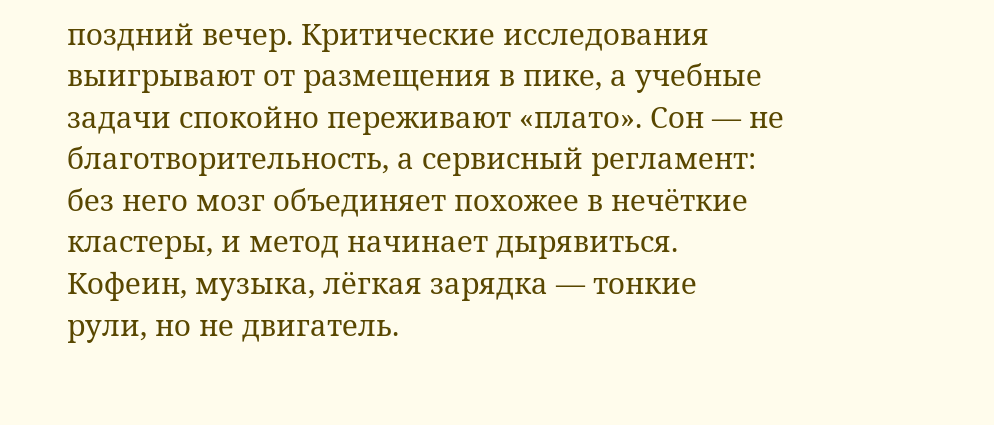поздний вечер. Критические исследования выигрывают от размещения в пике, а учебные задачи спокойно переживают «плато». Сон — не благотворительность, а сервисный регламент: без него мозг объединяет похожее в нечёткие кластеры, и метод начинает дырявиться. Кофеин, музыка, лёгкая зарядка — тонкие рули, но не двигатель.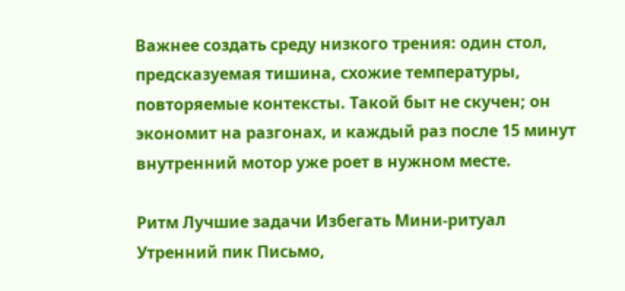Важнее создать среду низкого трения: один стол, предсказуемая тишина, схожие температуры, повторяемые контексты. Такой быт не скучен; он экономит на разгонах, и каждый раз после 15 минут внутренний мотор уже роет в нужном месте.

Ритм Лучшие задачи Избегать Мини-ритуал
Утренний пик Письмо,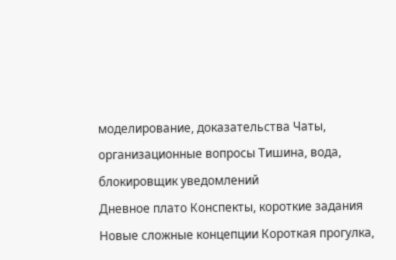моделирование, доказательства Чаты, организационные вопросы Тишина, вода, блокировщик уведомлений
Дневное плато Конспекты, короткие задания Новые сложные концепции Короткая прогулка,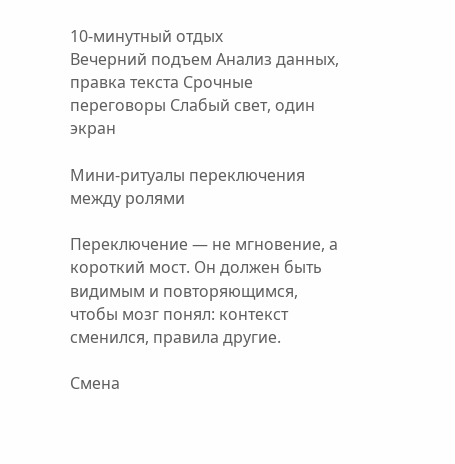10‑минутный отдых
Вечерний подъем Анализ данных, правка текста Срочные переговоры Слабый свет, один экран

Мини-ритуалы переключения между ролями

Переключение — не мгновение, а короткий мост. Он должен быть видимым и повторяющимся, чтобы мозг понял: контекст сменился, правила другие.

Смена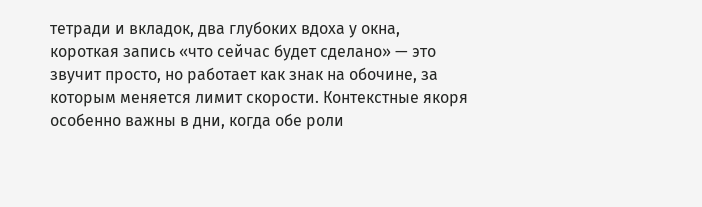тетради и вкладок, два глубоких вдоха у окна, короткая запись «что сейчас будет сделано» — это звучит просто, но работает как знак на обочине, за которым меняется лимит скорости. Контекстные якоря особенно важны в дни, когда обе роли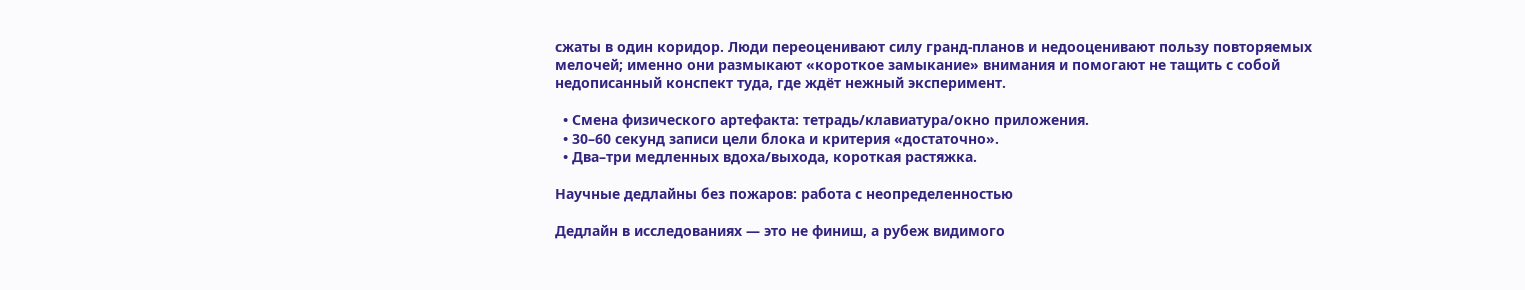сжаты в один коридор. Люди переоценивают силу гранд-планов и недооценивают пользу повторяемых мелочей; именно они размыкают «короткое замыкание» внимания и помогают не тащить с собой недописанный конспект туда, где ждёт нежный эксперимент.

  • Смена физического артефакта: тетрадь/клавиатура/окно приложения.
  • 30–60 секунд записи цели блока и критерия «достаточно».
  • Два–три медленных вдоха/выхода, короткая растяжка.

Научные дедлайны без пожаров: работа с неопределенностью

Дедлайн в исследованиях — это не финиш, а рубеж видимого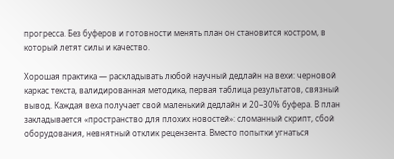прогресса. Без буферов и готовности менять план он становится костром, в который летят силы и качество.

Хорошая практика — раскладывать любой научный дедлайн на вехи: черновой каркас текста, валидированная методика, первая таблица результатов, связный вывод. Каждая веха получает свой маленький дедлайн и 20–30% буфера. В план закладывается «пространство для плохих новостей»: сломанный скрипт, сбой оборудования, невнятный отклик рецензента. Вместо попытки угнаться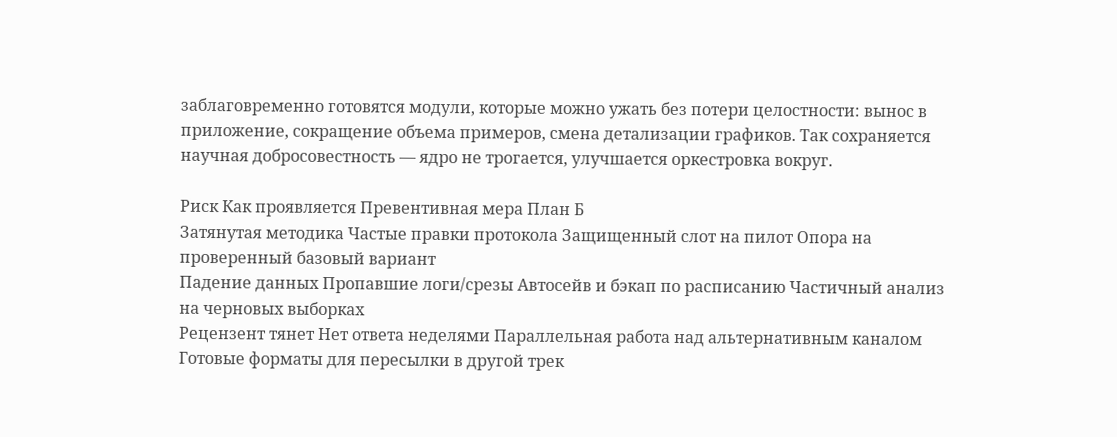заблаговременно готовятся модули, которые можно ужать без потери целостности: вынос в приложение, сокращение объема примеров, смена детализации графиков. Так сохраняется научная добросовестность — ядро не трогается, улучшается оркестровка вокруг.

Риск Как проявляется Превентивная мера План Б
Затянутая методика Частые правки протокола Защищенный слот на пилот Опора на проверенный базовый вариант
Падение данных Пропавшие логи/срезы Автосейв и бэкап по расписанию Частичный анализ на черновых выборках
Рецензент тянет Нет ответа неделями Параллельная работа над альтернативным каналом Готовые форматы для пересылки в другой трек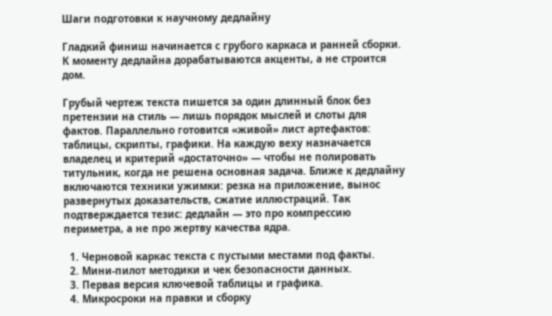Шаги подготовки к научному дедлайну

Гладкий финиш начинается с грубого каркаса и ранней сборки. К моменту дедлайна дорабатываются акценты, а не строится дом.

Грубый чертеж текста пишется за один длинный блок без претензии на стиль — лишь порядок мыслей и слоты для фактов. Параллельно готовится «живой» лист артефактов: таблицы, скрипты, графики. На каждую веху назначается владелец и критерий «достаточно» — чтобы не полировать титульник, когда не решена основная задача. Ближе к дедлайну включаются техники ужимки: резка на приложение, вынос развернутых доказательств, сжатие иллюстраций. Так подтверждается тезис: дедлайн — это про компрессию периметра, а не про жертву качества ядра.

  1. Черновой каркас текста с пустыми местами под факты.
  2. Мини-пилот методики и чек безопасности данных.
  3. Первая версия ключевой таблицы и графика.
  4. Микросроки на правки и сборку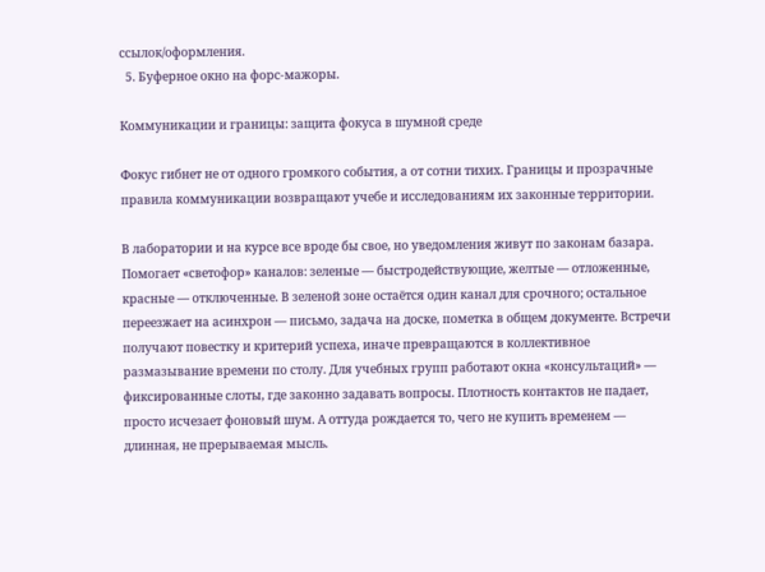ссылок/оформления.
  5. Буферное окно на форс-мажоры.

Коммуникации и границы: защита фокуса в шумной среде

Фокус гибнет не от одного громкого события, а от сотни тихих. Границы и прозрачные правила коммуникации возвращают учебе и исследованиям их законные территории.

В лаборатории и на курсе все вроде бы свое, но уведомления живут по законам базара. Помогает «светофор» каналов: зеленые — быстродействующие, желтые — отложенные, красные — отключенные. В зеленой зоне остаётся один канал для срочного; остальное переезжает на асинхрон — письмо, задача на доске, пометка в общем документе. Встречи получают повестку и критерий успеха, иначе превращаются в коллективное размазывание времени по столу. Для учебных групп работают окна «консультаций» — фиксированные слоты, где законно задавать вопросы. Плотность контактов не падает, просто исчезает фоновый шум. А оттуда рождается то, чего не купить временем — длинная, не прерываемая мысль.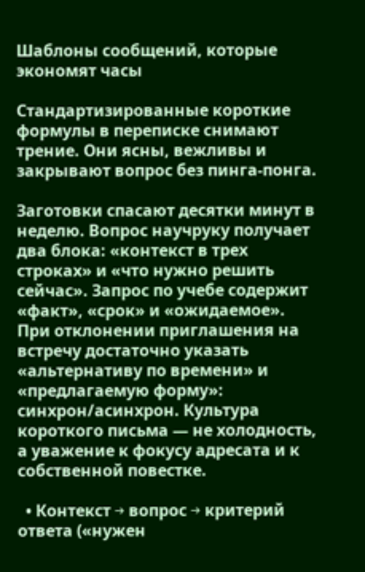Шаблоны сообщений, которые экономят часы

Стандартизированные короткие формулы в переписке снимают трение. Они ясны, вежливы и закрывают вопрос без пинга-понга.

Заготовки спасают десятки минут в неделю. Вопрос научруку получает два блока: «контекст в трех строках» и «что нужно решить сейчас». Запрос по учебе содержит «факт», «срок» и «ожидаемое». При отклонении приглашения на встречу достаточно указать «альтернативу по времени» и «предлагаемую форму»: синхрон/асинхрон. Культура короткого письма — не холодность, а уважение к фокусу адресата и к собственной повестке.

  • Контекст → вопрос → критерий ответа («нужен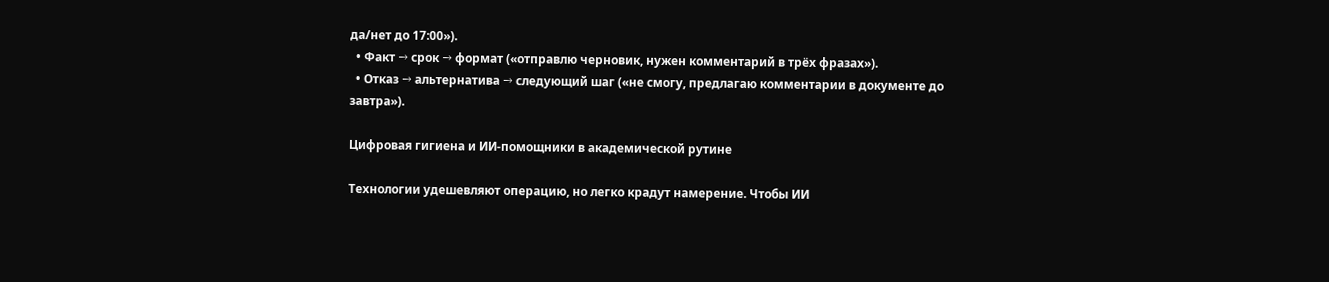да/нет до 17:00»).
  • Факт → срок → формат («отправлю черновик, нужен комментарий в трёх фразах»).
  • Отказ → альтернатива → следующий шаг («не смогу, предлагаю комментарии в документе до завтра»).

Цифровая гигиена и ИИ‑помощники в академической рутине

Технологии удешевляют операцию, но легко крадут намерение. Чтобы ИИ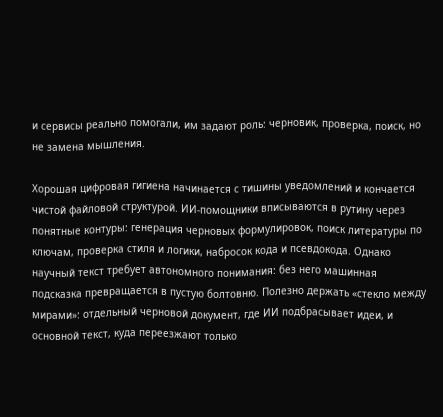и сервисы реально помогали, им задают роль: черновик, проверка, поиск, но не замена мышления.

Хорошая цифровая гигиена начинается с тишины уведомлений и кончается чистой файловой структурой. ИИ-помощники вписываются в рутину через понятные контуры: генерация черновых формулировок, поиск литературы по ключам, проверка стиля и логики, набросок кода и псевдокода. Однако научный текст требует автономного понимания: без него машинная подсказка превращается в пустую болтовню. Полезно держать «стекло между мирами»: отдельный черновой документ, где ИИ подбрасывает идеи, и основной текст, куда переезжают только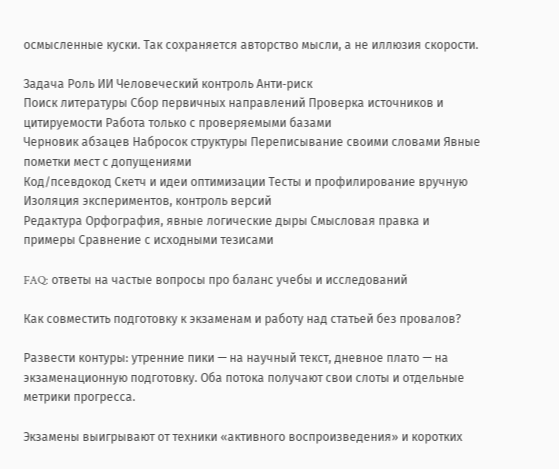осмысленные куски. Так сохраняется авторство мысли, а не иллюзия скорости.

Задача Роль ИИ Человеческий контроль Анти‑риск
Поиск литературы Сбор первичных направлений Проверка источников и цитируемости Работа только с проверяемыми базами
Черновик абзацев Набросок структуры Переписывание своими словами Явные пометки мест с допущениями
Код/псевдокод Скетч и идеи оптимизации Тесты и профилирование вручную Изоляция экспериментов, контроль версий
Редактура Орфография, явные логические дыры Смысловая правка и примеры Сравнение с исходными тезисами

FAQ: ответы на частые вопросы про баланс учебы и исследований

Как совместить подготовку к экзаменам и работу над статьей без провалов?

Развести контуры: утренние пики — на научный текст, дневное плато — на экзаменационную подготовку. Оба потока получают свои слоты и отдельные метрики прогресса.

Экзамены выигрывают от техники «активного воспроизведения» и коротких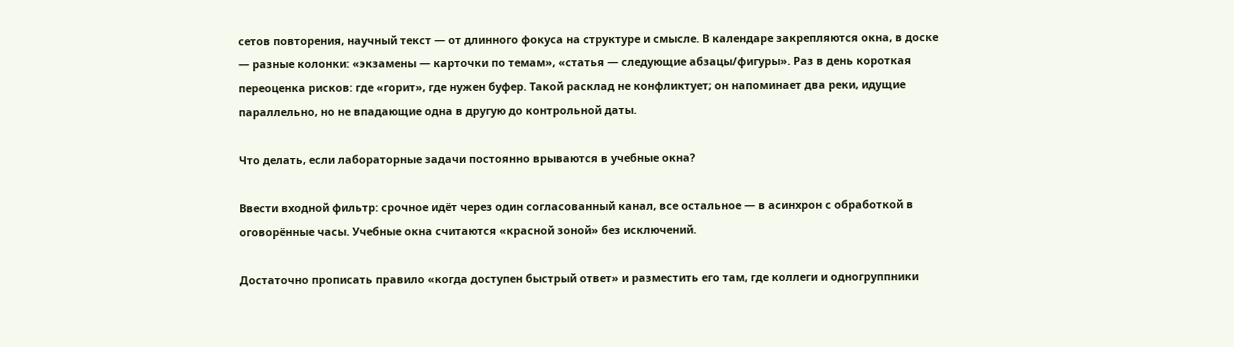сетов повторения, научный текст — от длинного фокуса на структуре и смысле. В календаре закрепляются окна, в доске — разные колонки: «экзамены — карточки по темам», «статья — следующие абзацы/фигуры». Раз в день короткая переоценка рисков: где «горит», где нужен буфер. Такой расклад не конфликтует; он напоминает два реки, идущие параллельно, но не впадающие одна в другую до контрольной даты.

Что делать, если лабораторные задачи постоянно врываются в учебные окна?

Ввести входной фильтр: срочное идёт через один согласованный канал, все остальное — в асинхрон с обработкой в оговорённые часы. Учебные окна считаются «красной зоной» без исключений.

Достаточно прописать правило «когда доступен быстрый ответ» и разместить его там, где коллеги и одногруппники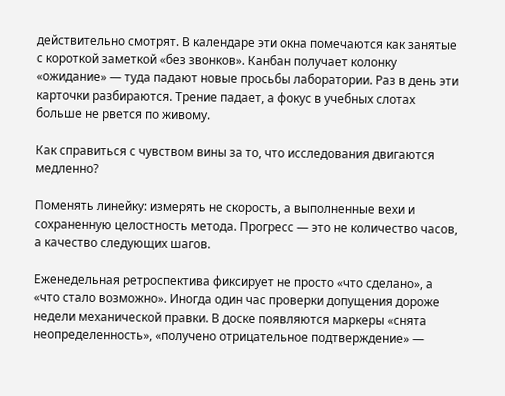действительно смотрят. В календаре эти окна помечаются как занятые с короткой заметкой «без звонков». Канбан получает колонку «ожидание» — туда падают новые просьбы лаборатории. Раз в день эти карточки разбираются. Трение падает, а фокус в учебных слотах больше не рвется по живому.

Как справиться с чувством вины за то, что исследования двигаются медленно?

Поменять линейку: измерять не скорость, а выполненные вехи и сохраненную целостность метода. Прогресс — это не количество часов, а качество следующих шагов.

Еженедельная ретроспектива фиксирует не просто «что сделано», а «что стало возможно». Иногда один час проверки допущения дороже недели механической правки. В доске появляются маркеры «снята неопределенность», «получено отрицательное подтверждение» —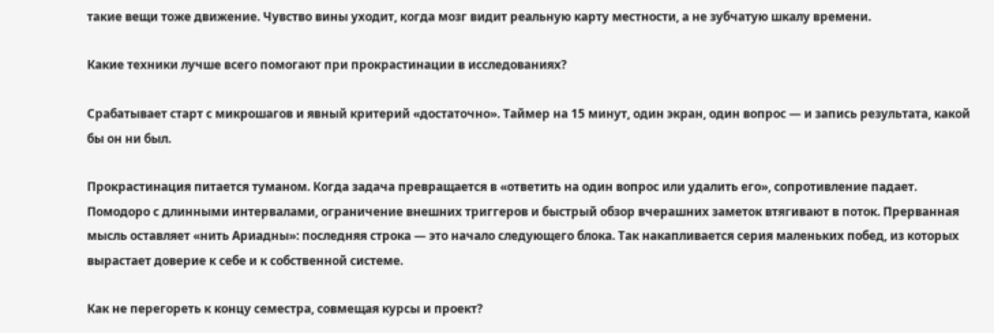такие вещи тоже движение. Чувство вины уходит, когда мозг видит реальную карту местности, а не зубчатую шкалу времени.

Какие техники лучше всего помогают при прокрастинации в исследованиях?

Срабатывает старт с микрошагов и явный критерий «достаточно». Таймер на 15 минут, один экран, один вопрос — и запись результата, какой бы он ни был.

Прокрастинация питается туманом. Когда задача превращается в «ответить на один вопрос или удалить его», сопротивление падает. Помодоро с длинными интервалами, ограничение внешних триггеров и быстрый обзор вчерашних заметок втягивают в поток. Прерванная мысль оставляет «нить Ариадны»: последняя строка — это начало следующего блока. Так накапливается серия маленьких побед, из которых вырастает доверие к себе и к собственной системе.

Как не перегореть к концу семестра, совмещая курсы и проект?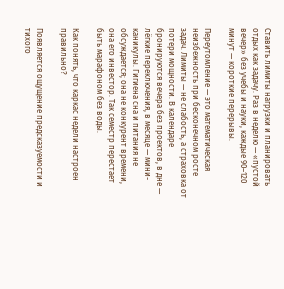Ставить лимиты нагрузки и планировать отдых как задачу. Раз в неделю — «пустой вечер» без учебы и науки, каждые 90–120 минут — короткие перерывы.

Переутомление — это математическая неизбежность при бесконечном росте задач. Лимиты — не слабость, а страховка от потери мощности. В календаре бронируются вечера без проектов, в дне — лёгкие переключения, в месяце — мини-каникулы. Гигиена сна и питания не обсуждается; она не конкурент времени, она его инвестор. Так семестр перестает быть марафоном без воды.

Как понять, что каркас недели настроен правильно?

Появляется ощущение предсказуемости и тихого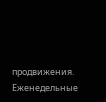продвижения. Еженедельные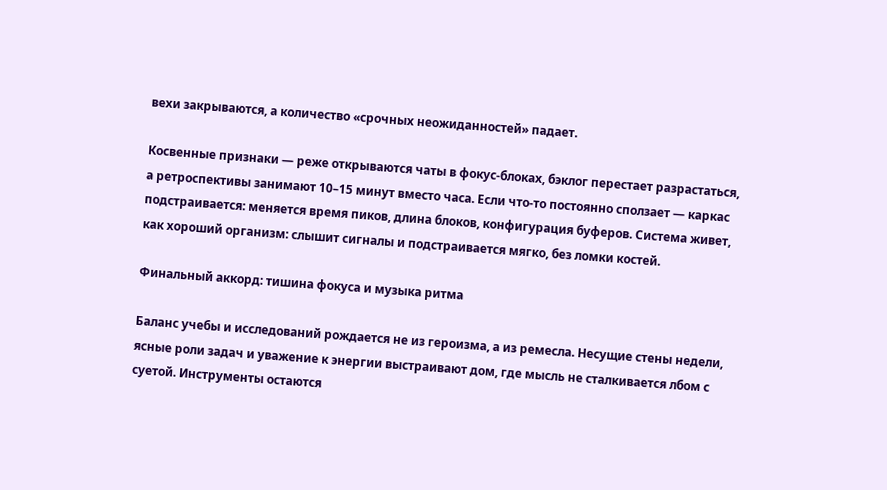вехи закрываются, а количество «срочных неожиданностей» падает.

Косвенные признаки — реже открываются чаты в фокус-блоках, бэклог перестает разрастаться, а ретроспективы занимают 10–15 минут вместо часа. Если что-то постоянно сползает — каркас подстраивается: меняется время пиков, длина блоков, конфигурация буферов. Система живет, как хороший организм: слышит сигналы и подстраивается мягко, без ломки костей.

Финальный аккорд: тишина фокуса и музыка ритма

Баланс учебы и исследований рождается не из героизма, а из ремесла. Несущие стены недели, ясные роли задач и уважение к энергии выстраивают дом, где мысль не сталкивается лбом с суетой. Инструменты остаются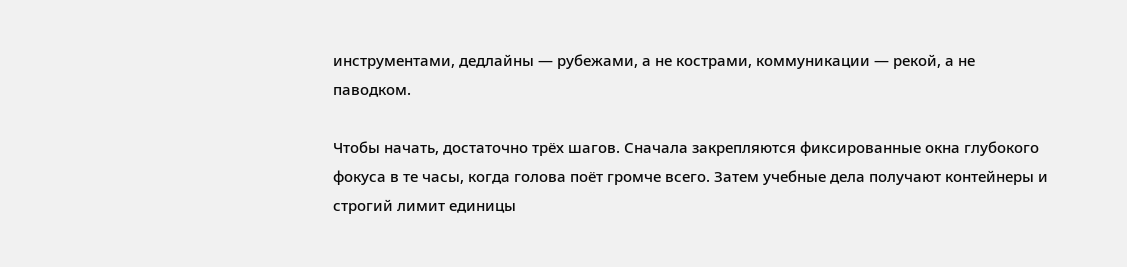инструментами, дедлайны — рубежами, а не кострами, коммуникации — рекой, а не паводком.

Чтобы начать, достаточно трёх шагов. Сначала закрепляются фиксированные окна глубокого фокуса в те часы, когда голова поёт громче всего. Затем учебные дела получают контейнеры и строгий лимит единицы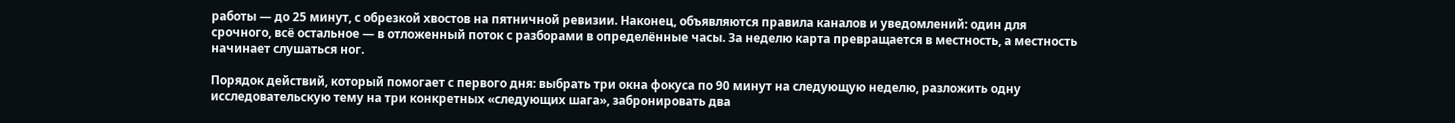работы — до 25 минут, с обрезкой хвостов на пятничной ревизии. Наконец, объявляются правила каналов и уведомлений: один для срочного, всё остальное — в отложенный поток с разборами в определённые часы. За неделю карта превращается в местность, а местность начинает слушаться ног.

Порядок действий, который помогает с первого дня: выбрать три окна фокуса по 90 минут на следующую неделю, разложить одну исследовательскую тему на три конкретных «следующих шага», забронировать два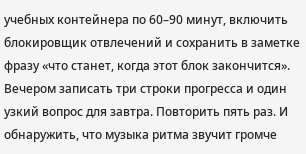учебных контейнера по 60–90 минут, включить блокировщик отвлечений и сохранить в заметке фразу «что станет, когда этот блок закончится». Вечером записать три строки прогресса и один узкий вопрос для завтра. Повторить пять раз. И обнаружить, что музыка ритма звучит громче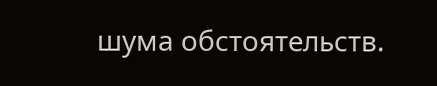шума обстоятельств.